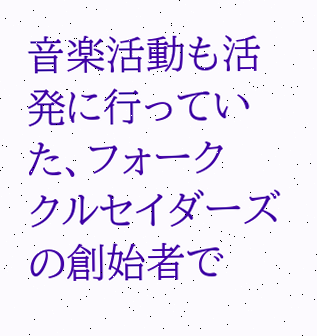音楽活動も活発に行っていた、フォーク
クルセイダーズの創始者で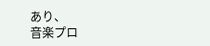あり、
音楽プロ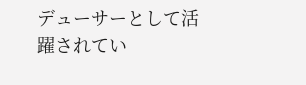デューサーとして活躍されてい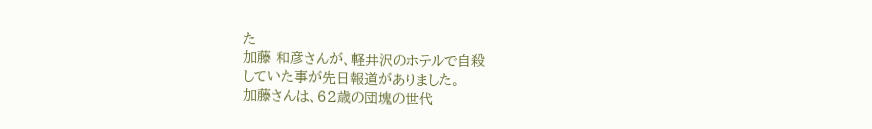た
加藤 和彦さんが、軽井沢のホテルで自殺
していた事が先日報道がありました。
加藤さんは、62歳の団塊の世代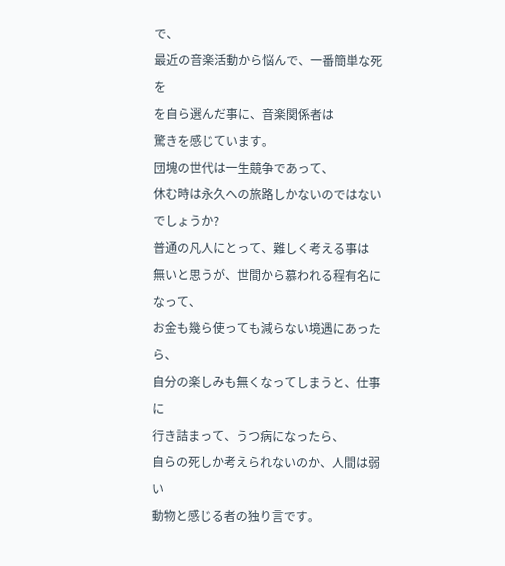で、
最近の音楽活動から悩んで、一番簡単な死を
を自ら選んだ事に、音楽関係者は
驚きを感じています。
団塊の世代は一生競争であって、
休む時は永久への旅路しかないのではないでしょうか?
普通の凡人にとって、難しく考える事は
無いと思うが、世間から慕われる程有名になって、
お金も幾ら使っても減らない境遇にあったら、
自分の楽しみも無くなってしまうと、仕事に
行き詰まって、うつ病になったら、
自らの死しか考えられないのか、人間は弱い
動物と感じる者の独り言です。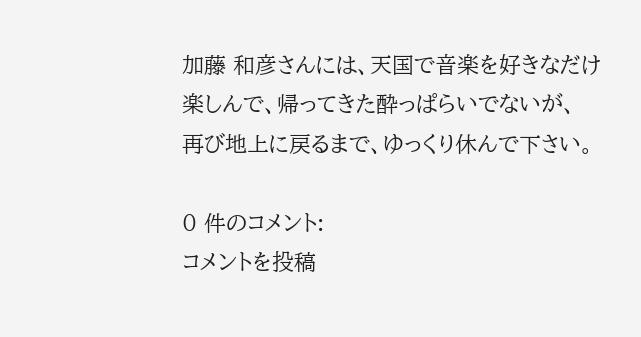加藤 和彦さんには、天国で音楽を好きなだけ
楽しんで、帰ってきた酔っぱらいでないが、
再び地上に戻るまで、ゆっくり休んで下さい。

0 件のコメント:
コメントを投稿